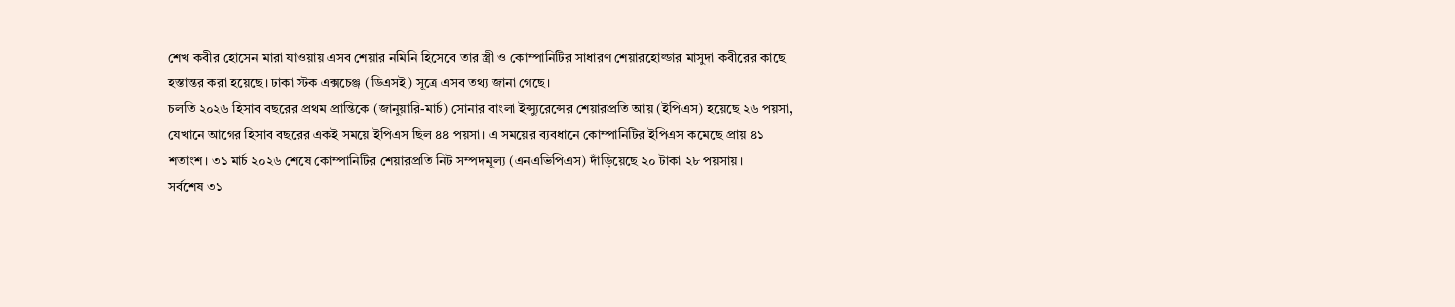শেখ কবীর হোসেন মারা যাওয়ায় এসব শেয়ার নমিনি হিসেবে তার স্ত্রী ও কোম্পানিটির সাধারণ শেয়ারহোল্ডার মাসুদা কবীরের কাছে হস্তান্তর করা হয়েছে। ঢাকা স্টক এক্সচেঞ্জ (ডিএসই) সূত্রে এসব তথ্য জানা গেছে।
চলতি ২০২৬ হিসাব বছরের প্রথম প্রান্তিকে (জানুয়ারি-মার্চ) সোনার বাংলা ইন্স্যুরেন্সের শেয়ারপ্রতি আয় (ইপিএস) হয়েছে ২৬ পয়সা, যেখানে আগের হিসাব বছরের একই সময়ে ইপিএস ছিল ৪৪ পয়সা। এ সময়ের ব্যবধানে কোম্পানিটির ইপিএস কমেছে প্রায় ৪১ শতাংশ। ৩১ মার্চ ২০২৬ শেষে কোম্পানিটির শেয়ারপ্রতি নিট সম্পদমূল্য (এনএভিপিএস) দাঁড়িয়েছে ২০ টাকা ২৮ পয়সায়।
সর্বশেষ ৩১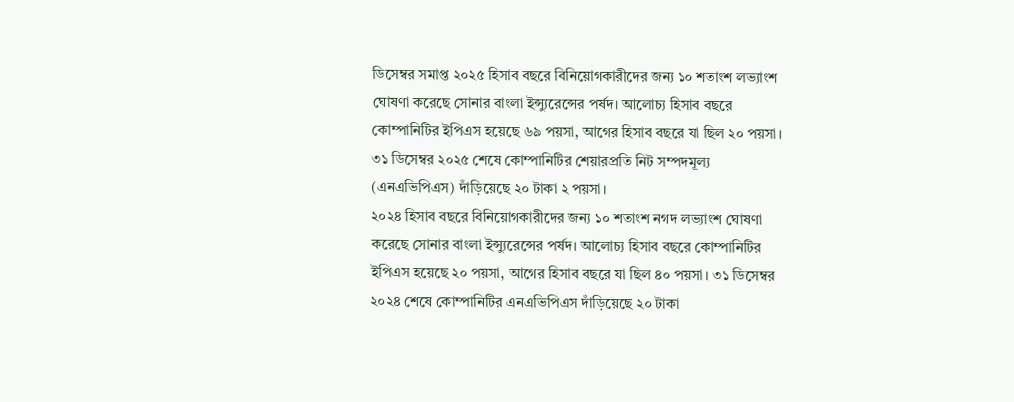ডিসেম্বর সমাপ্ত ২০২৫ হিসাব বছরে বিনিয়োগকারীদের জন্য ১০ শতাংশ লভ্যাংশ ঘোষণা করেছে সোনার বাংলা ইন্স্যুরেন্সের পর্ষদ। আলোচ্য হিসাব বছরে কোম্পানিটির ইপিএস হয়েছে ৬৯ পয়সা, আগের হিসাব বছরে যা ছিল ২০ পয়সা। ৩১ ডিসেম্বর ২০২৫ শেষে কোম্পানিটির শেয়ারপ্রতি নিট সম্পদমূল্য (এনএভিপিএস) দাঁড়িয়েছে ২০ টাকা ২ পয়সা।
২০২৪ হিসাব বছরে বিনিয়োগকারীদের জন্য ১০ শতাংশ নগদ লভ্যাংশ ঘোষণা করেছে সোনার বাংলা ইন্স্যুরেন্সের পর্ষদ। আলোচ্য হিসাব বছরে কোম্পানিটির ইপিএস হয়েছে ২০ পয়সা, আগের হিসাব বছরে যা ছিল ৪০ পয়সা। ৩১ ডিসেম্বর ২০২৪ শেষে কোম্পানিটির এনএভিপিএস দাঁড়িয়েছে ২০ টাকা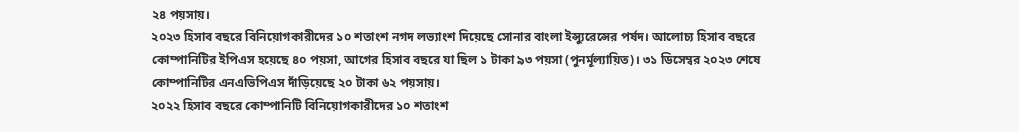২৪ পয়সায়।
২০২৩ হিসাব বছরে বিনিয়োগকারীদের ১০ শতাংশ নগদ লভ্যাংশ দিয়েছে সোনার বাংলা ইন্স্যুরেন্সের পর্ষদ। আলোচ্য হিসাব বছরে কোম্পানিটির ইপিএস হয়েছে ৪০ পয়সা, আগের হিসাব বছরে যা ছিল ১ টাকা ৯৩ পয়সা (পুনর্মূল্যায়িত)। ৩১ ডিসেম্বর ২০২৩ শেষে কোম্পানিটির এনএভিপিএস দাঁড়িয়েছে ২০ টাকা ৬২ পয়সায়।
২০২২ হিসাব বছরে কোম্পানিটি বিনিয়োগকারীদের ১০ শতাংশ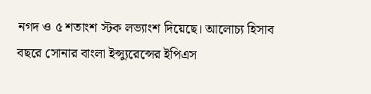নগদ ও ৫ শতাংশ স্টক লভ্যাংশ দিয়েছে। আলোচ্য হিসাব বছরে সোনার বাংলা ইন্স্যুরেন্সের ইপিএস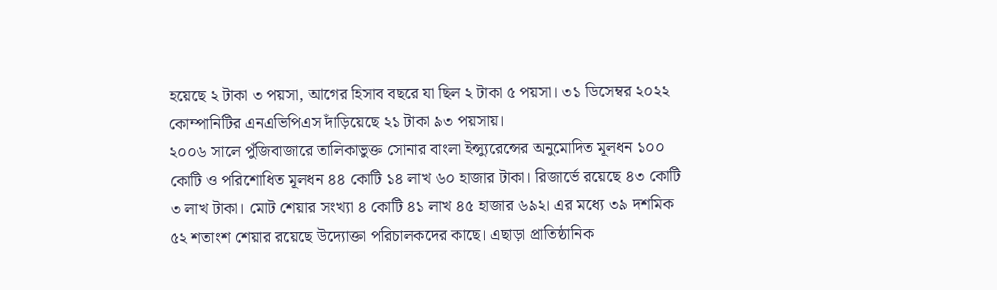হয়েছে ২ টাকা ৩ পয়সা, আগের হিসাব বছরে যা ছিল ২ টাকা ৫ পয়সা। ৩১ ডিসেম্বর ২০২২ কোম্পানিটির এনএভিপিএস দাঁড়িয়েছে ২১ টাকা ৯৩ পয়সায়।
২০০৬ সালে পুঁজিবাজারে তালিকাভুক্ত সোনার বাংলা ইন্স্যুরেন্সের অনুমোদিত মূলধন ১০০ কোটি ও পরিশোধিত মূলধন ৪৪ কোটি ১৪ লাখ ৬০ হাজার টাকা। রিজার্ভে রয়েছে ৪৩ কোটি ৩ লাখ টাকা। মোট শেয়ার সংখ্যা ৪ কোটি ৪১ লাখ ৪৫ হাজার ৬৯২। এর মধ্যে ৩৯ দশমিক ৫২ শতাংশ শেয়ার রয়েছে উদ্যোক্তা পরিচালকদের কাছে। এছাড়া প্রাতিষ্ঠানিক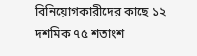বিনিয়োগকারীদের কাছে ১২ দশমিক ৭৫ শতাংশ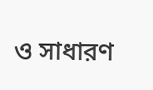ও সাধারণ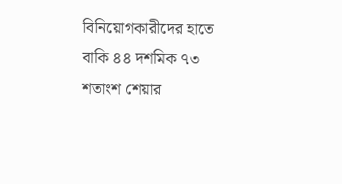বিনিয়োগকারীদের হাতে বাকি ৪৪ দশমিক ৭৩ শতাংশ শেয়ার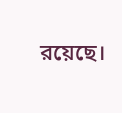রয়েছে।